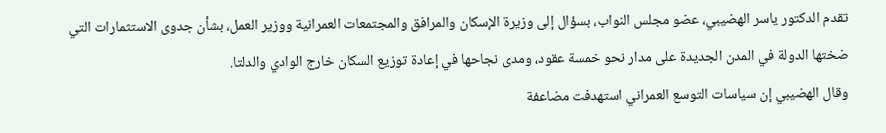تقدم الدكتور ياسر الهضيبي، عضو مجلس النواب، بسؤال إلى وزيرة الإسكان والمرافق والمجتمعات العمرانية ووزير العمل، بشأن جدوى الاستثمارات التي ضختها الدولة في المدن الجديدة على مدار نحو خمسة عقود، ومدى نجاحها في إعادة توزيع السكان خارج الوادي والدلتا.
وقال الهضيبي إن سياسات التوسع العمراني استهدفت مضاعفة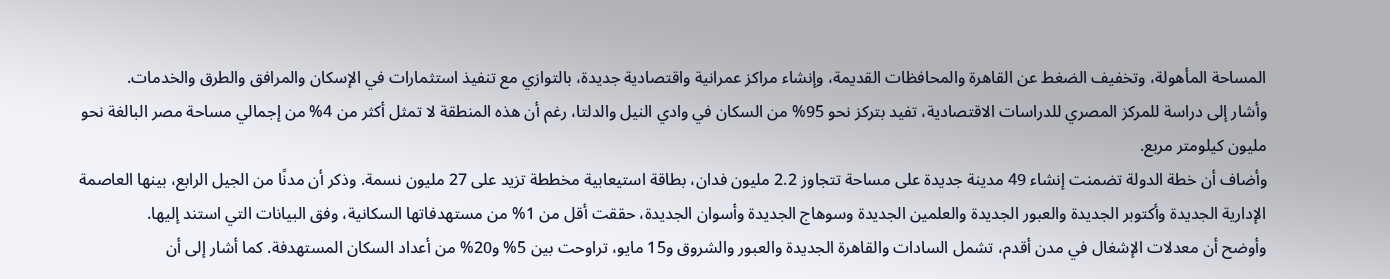المساحة المأهولة، وتخفيف الضغط عن القاهرة والمحافظات القديمة، وإنشاء مراكز عمرانية واقتصادية جديدة، بالتوازي مع تنفيذ استثمارات في الإسكان والمرافق والطرق والخدمات.
وأشار إلى دراسة للمركز المصري للدراسات الاقتصادية، تفيد بتركز نحو 95% من السكان في وادي النيل والدلتا، رغم أن هذه المنطقة لا تمثل أكثر من 4% من إجمالي مساحة مصر البالغة نحو مليون كيلومتر مربع.
وأضاف أن خطة الدولة تضمنت إنشاء 49 مدينة جديدة على مساحة تتجاوز 2.2 مليون فدان، بطاقة استيعابية مخططة تزيد على 27 مليون نسمة. وذكر أن مدنًا من الجيل الرابع، بينها العاصمة الإدارية الجديدة وأكتوبر الجديدة والعبور الجديدة والعلمين الجديدة وسوهاج الجديدة وأسوان الجديدة، حققت أقل من 1% من مستهدفاتها السكانية، وفق البيانات التي استند إليها.
وأوضح أن معدلات الإشغال في مدن أقدم، تشمل السادات والقاهرة الجديدة والعبور والشروق و15 مايو، تراوحت بين 5% و20% من أعداد السكان المستهدفة. كما أشار إلى أن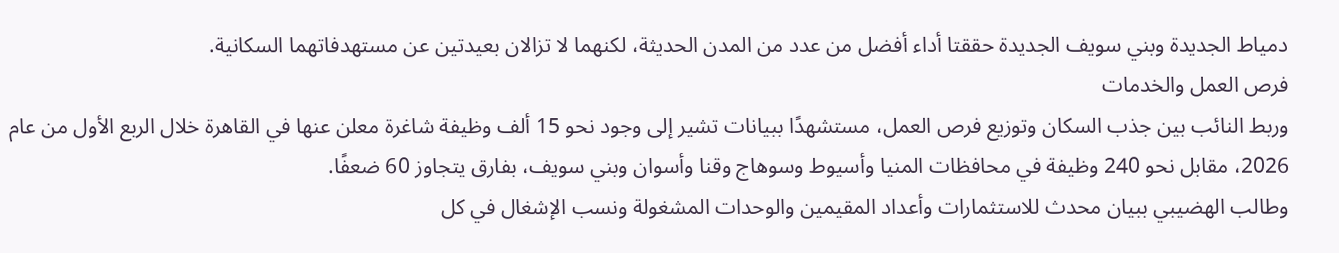دمياط الجديدة وبني سويف الجديدة حققتا أداء أفضل من عدد من المدن الحديثة، لكنهما لا تزالان بعيدتين عن مستهدفاتهما السكانية.
فرص العمل والخدمات
وربط النائب بين جذب السكان وتوزيع فرص العمل، مستشهدًا ببيانات تشير إلى وجود نحو 15 ألف وظيفة شاغرة معلن عنها في القاهرة خلال الربع الأول من عام 2026، مقابل نحو 240 وظيفة في محافظات المنيا وأسيوط وسوهاج وقنا وأسوان وبني سويف، بفارق يتجاوز 60 ضعفًا.
وطالب الهضيبي ببيان محدث للاستثمارات وأعداد المقيمين والوحدات المشغولة ونسب الإشغال في كل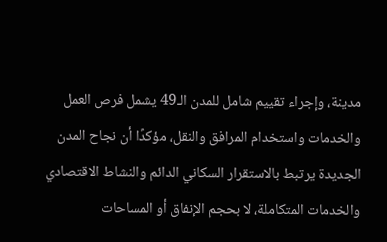مدينة، وإجراء تقييم شامل للمدن الـ49 يشمل فرص العمل والخدمات واستخدام المرافق والنقل، مؤكدًا أن نجاح المدن الجديدة يرتبط بالاستقرار السكاني الدائم والنشاط الاقتصادي والخدمات المتكاملة، لا بحجم الإنفاق أو المساحات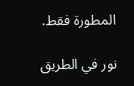المطورة فقط.

نور في الطريق